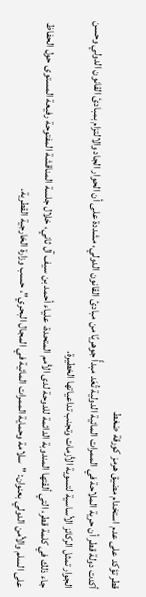قطر تؤكد على عدم استخدام مضيق هرمز كورقة ضغط
أكدت دولة قطر أن حرية الملاحة في الممرات المائية الدولية تُعَد مبدأً جوهريًا من مبادئ القانون الدولي، مشددة على أن الحوار الجاد والالتزام بمبادئ القانون الدولي وحسن الجوار تمثل الركائز الأساسية لتسوية الأزمات وتجنب تداعياتها الخطيرة.
جاء ذلك في كلمة قطر، التي ألقتها المندوبة الدائمة للدوحة لدى الأمم المتحدة، علياء أحمد بن سيف آل ثاني، خلال جلسة المناقشة المفتوحة رفيعة المستوى حول الحفاظ على السلم والأمن الدولي بعنوان: "سلامة وحماية الممرات المائية في المجال البحري"، حسب وزارة الخارجية القطرية.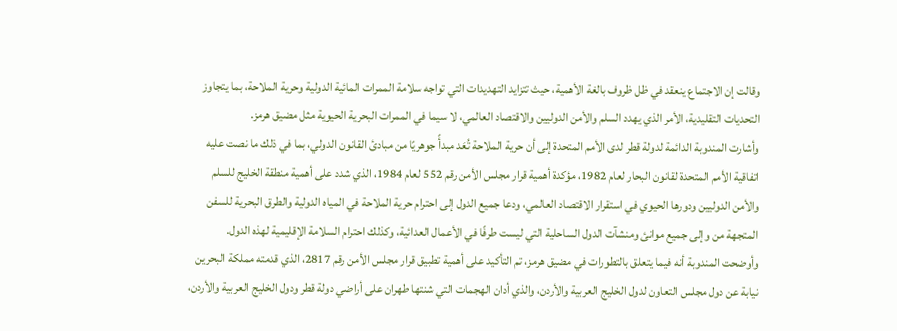وقالت إن الاجتماع ينعقد في ظل ظروف بالغة الأهمية، حيث تتزايد التهديدات التي تواجه سلامة الممرات المائية الدولية وحرية الملاحة، بما يتجاوز التحديات التقليدية، الأمر الذي يهدد السلم والأمن الدوليين والاقتصاد العالمي، لا سيما في الممرات البحرية الحيوية مثل مضيق هرمز.
وأشارت المندوبة الدائمة لدولة قطر لدى الأمم المتحدة إلى أن حرية الملاحة تُعَد مبدأً جوهريًا من مبادئ القانون الدولي، بما في ذلك ما نصت عليه اتفاقية الأمم المتحدة لقانون البحار لعام 1982، مؤكدة أهمية قرار مجلس الأمن رقم 552 لعام 1984، الذي شدد على أهمية منطقة الخليج للسلم والأمن الدوليين ودورها الحيوي في استقرار الاقتصاد العالمي، ودعا جميع الدول إلى احترام حرية الملاحة في المياه الدولية والطرق البحرية للسفن المتجهة من وإلى جميع موانئ ومنشآت الدول الساحلية التي ليست طرفًا في الأعمال العدائية، وكذلك احترام السلامة الإقليمية لهذه الدول.
وأوضحت المندوبة أنه فيما يتعلق بالتطورات في مضيق هرمز، تم التأكيد على أهمية تطبيق قرار مجلس الأمن رقم 2817، الذي قدمته مملكة البحرين نيابة عن دول مجلس التعاون لدول الخليج العربية والأردن، والذي أدان الهجمات التي شنتها طهران على أراضي دولة قطر ودول الخليج العربية والأردن،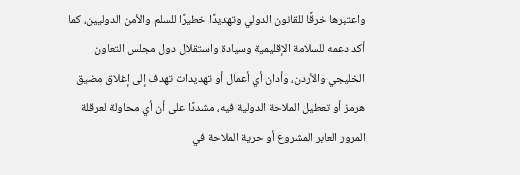واعتبرها خرقًا للقانون الدولي وتهديدًا خطيرًا للسلم والأمن الدوليين، كما أكد دعمه للسلامة الإقليمية وسيادة واستقلال دول مجلس التعاون الخليجي والأردن، وأدان أي أعمال أو تهديدات تهدف إلى إغلاق مضيق هرمز أو تعطيل الملاحة الدولية فيه، مشددًا على أن أي محاولة لعرقلة المرور العابر المشروع أو حرية الملاحة في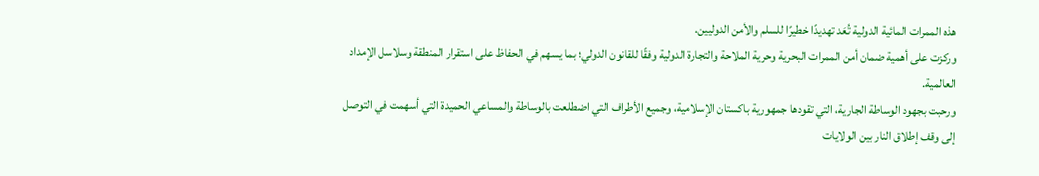هذه الممرات المائية الدولية تُعَد تهديدًا خطيرًا للسلم والأمن الدوليين.
وركزت على أهمية ضمان أمن الممرات البحرية وحرية الملاحة والتجارة الدولية وفقًا للقانون الدولي؛ بما يسهم في الحفاظ على استقرار المنطقة وسلاسل الإمداد العالمية.
ورحبت بجهود الوساطة الجارية، التي تقودها جمهورية باكستان الإسلامية، وجميع الأطراف التي اضطلعت بالوساطة والمساعي الحميدة التي أسهمت في التوصل إلى وقف إطلاق النار بين الولايات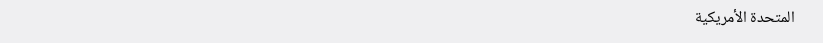المتحدة الأمريكية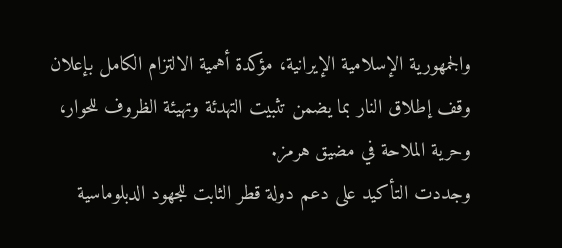والجمهورية الإسلامية الإيرانية، مؤكدة أهمية الالتزام الكامل بإعلان وقف إطلاق النار بما يضمن تثبيت التهدئة وتهيئة الظروف للحوار، وحرية الملاحة في مضيق هرمز.
وجددت التأكيد على دعم دولة قطر الثابت للجهود الدبلوماسية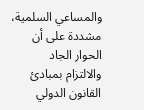والمساعي السلمية، مشددة على أن الحوار الجاد والالتزام بمبادئ القانون الدولي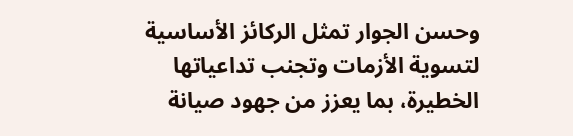وحسن الجوار تمثل الركائز الأساسية لتسوية الأزمات وتجنب تداعياتها الخطيرة، بما يعزز من جهود صيانة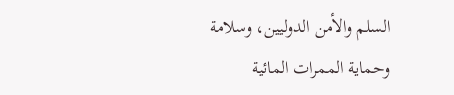السلم والأمن الدوليين، وسلامة وحماية الممرات المائية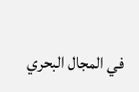في المجال البحري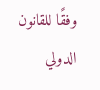وفقًا للقانون الدولي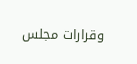وقرارات مجلس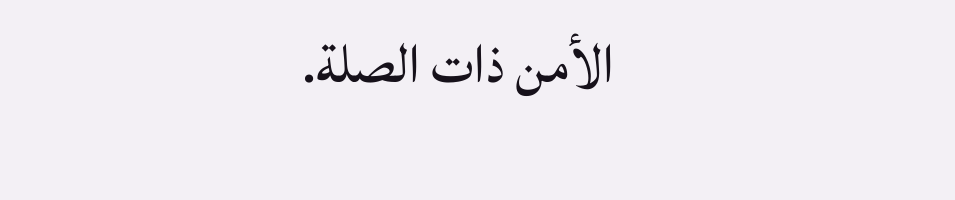الأمن ذات الصلة.